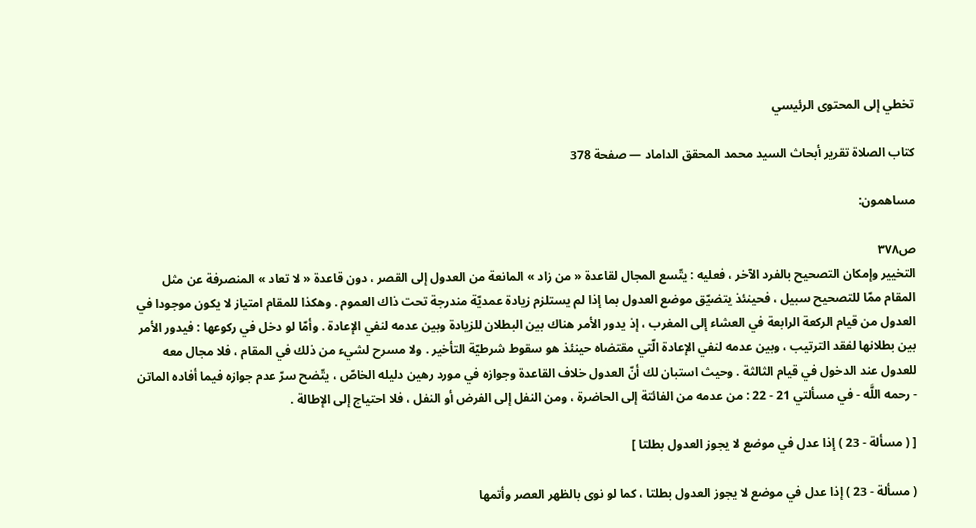تخطي إلى المحتوى الرئيسي

كتاب الصلاة تقرير أبحاث السيد محمد المحقق الداماد — صفحة 378

مساهمون:

ص٣٧٨
التخيير وإمكان التصحيح بالفرد الآخر ، فعليه : يتّسع المجال لقاعدة « من زاد » المانعة من العدول إلى القصر ، دون قاعدة « لا تعاد » المنصرفة عن مثل المقام ممّا للتصحيح سبيل ، فحينئذ يتضيّق موضع العدول بما إذا لم يستلزم زيادة عمديّة مندرجة تحت ذاك العموم . وهكذا للمقام امتياز لا يكون موجودا في العدول من قيام الركعة الرابعة في العشاء إلى المغرب ، إذ يدور الأمر هناك بين البطلان للزيادة وبين عدمه لنفي الإعادة . وأمّا لو دخل في ركوعها : فيدور الأمر بين بطلانها لفقد الترتيب ، وبين عدمه لنفي الإعادة الّتي مقتضاه حينئذ هو سقوط شرطيّة التأخير . ولا مسرح لشيء من ذلك في المقام ، فلا مجال معه للعدول عند الدخول في قيام الثالثة . وحيث استبان لك أنّ العدول خلاف القاعدة وجوازه في مورد رهين دليله الخاصّ ، يتّضح سرّ عدم جوازه فيما أفاده الماتن - رحمه اللَّه - في مسألتي 21 - 22 : من عدمه من الفائتة إلى الحاضرة ، ومن النفل إلى الفرض أو النفل ، فلا احتياج إلى الإطالة .

[ ( مسألة - 23 ) إذا عدل في موضع لا يجوز العدول بطلتا ]

( مسألة - 23 ) إذا عدل في موضع لا يجوز العدول بطلتا ، كما لو نوى بالظهر العصر وأتمها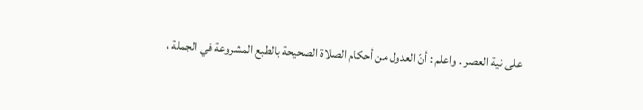على نية العصر . واعلم : أنّ العدول من أحكام الصلاة الصحيحة بالطبع المشروعة في الجملة ،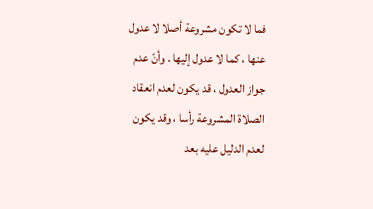فما لا تكون مشروعة أصلا لا عدول عنها ، كما لا عدول إليها . وأنّ عدم جواز العدول ، قد يكون لعدم انعقاد الصلاة المشروعة رأسا ، وقد يكون لعدم الدليل عليه بعد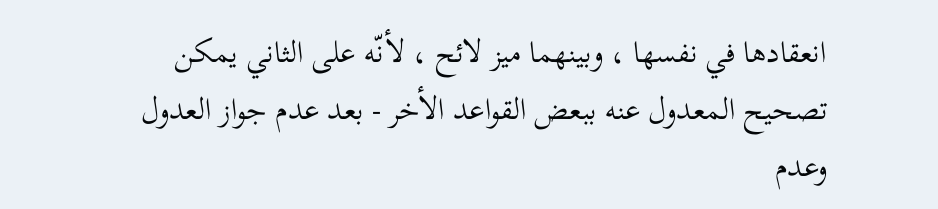انعقادها في نفسها ، وبينهما ميز لائح ، لأنّه على الثاني يمكن تصحيح المعدول عنه ببعض القواعد الأخر - بعد عدم جواز العدول وعدم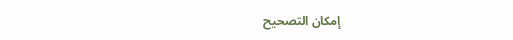إمكان التصحيح